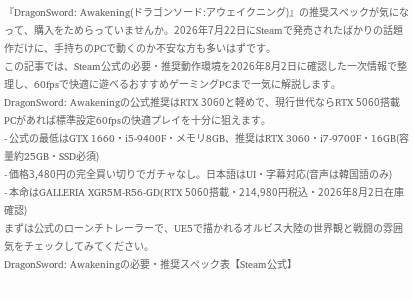『DragonSword: Awakening(ドラゴンソード:アウェイクニング)』の推奨スペックが気になって、購入をためらっていませんか。2026年7月22日にSteamで発売されたばかりの話題作だけに、手持ちのPCで動くのか不安な方も多いはずです。
この記事では、Steam公式の必要・推奨動作環境を2026年8月2日に確認した一次情報で整理し、60fpsで快適に遊べるおすすめゲーミングPCまで一気に解説します。
DragonSword: Awakeningの公式推奨はRTX 3060と軽めで、現行世代ならRTX 5060搭載PCがあれば標準設定60fpsの快適プレイを十分に狙えます。
- 公式の最低はGTX 1660・i5-9400F・メモリ8GB、推奨はRTX 3060・i7-9700F・16GB(容量約25GB・SSD必須)
- 価格3,480円の完全買い切りでガチャなし。日本語はUI・字幕対応(音声は韓国語のみ)
- 本命はGALLERIA XGR5M-R56-GD(RTX 5060搭載・214,980円税込・2026年8月2日在庫確認)
まずは公式のローンチトレーラーで、UE5で描かれるオルビス大陸の世界観と戦闘の雰囲気をチェックしてみてください。
DragonSword: Awakeningの必要・推奨スペック表【Steam公式】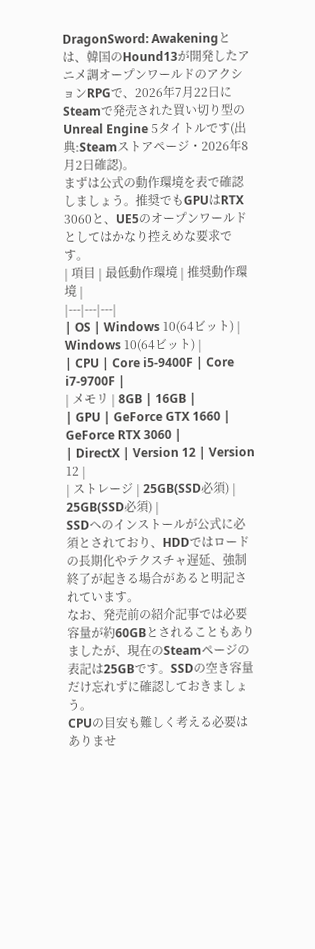DragonSword: Awakeningとは、韓国のHound13が開発したアニメ調オープンワールドのアクションRPGで、2026年7月22日にSteamで発売された買い切り型のUnreal Engine 5タイトルです(出典:Steamストアページ・2026年8月2日確認)。
まずは公式の動作環境を表で確認しましょう。推奨でもGPUはRTX 3060と、UE5のオープンワールドとしてはかなり控えめな要求です。
| 項目 | 最低動作環境 | 推奨動作環境 |
|---|---|---|
| OS | Windows 10(64ビット) | Windows 10(64ビット) |
| CPU | Core i5-9400F | Core i7-9700F |
| メモリ | 8GB | 16GB |
| GPU | GeForce GTX 1660 | GeForce RTX 3060 |
| DirectX | Version 12 | Version 12 |
| ストレージ | 25GB(SSD必須) | 25GB(SSD必須) |
SSDへのインストールが公式に必須とされており、HDDではロードの長期化やテクスチャ遅延、強制終了が起きる場合があると明記されています。
なお、発売前の紹介記事では必要容量が約60GBとされることもありましたが、現在のSteamページの表記は25GBです。SSDの空き容量だけ忘れずに確認しておきましょう。
CPUの目安も難しく考える必要はありませ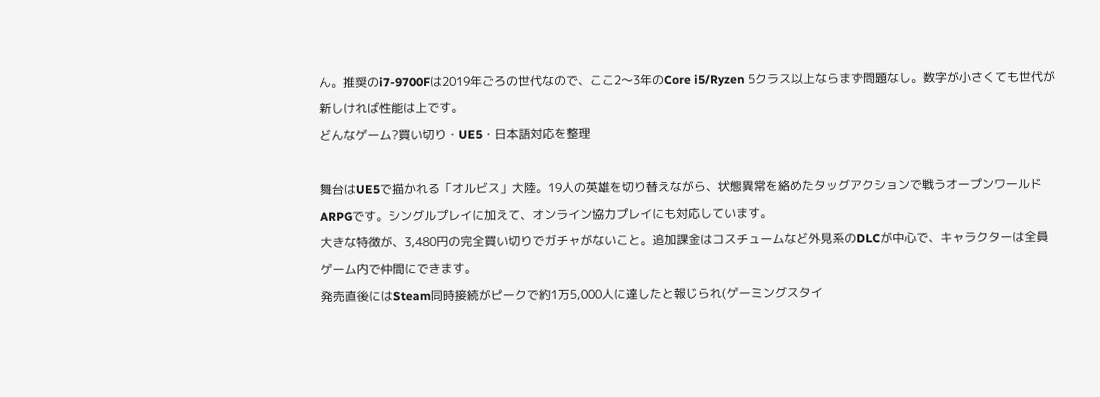ん。推奨のi7-9700Fは2019年ごろの世代なので、ここ2〜3年のCore i5/Ryzen 5クラス以上ならまず問題なし。数字が小さくても世代が新しければ性能は上です。
どんなゲーム?買い切り・UE5・日本語対応を整理

舞台はUE5で描かれる「オルビス」大陸。19人の英雄を切り替えながら、状態異常を絡めたタッグアクションで戦うオープンワールドARPGです。シングルプレイに加えて、オンライン協力プレイにも対応しています。
大きな特徴が、3,480円の完全買い切りでガチャがないこと。追加課金はコスチュームなど外見系のDLCが中心で、キャラクターは全員ゲーム内で仲間にできます。
発売直後にはSteam同時接続がピークで約1万5,000人に達したと報じられ(ゲーミングスタイ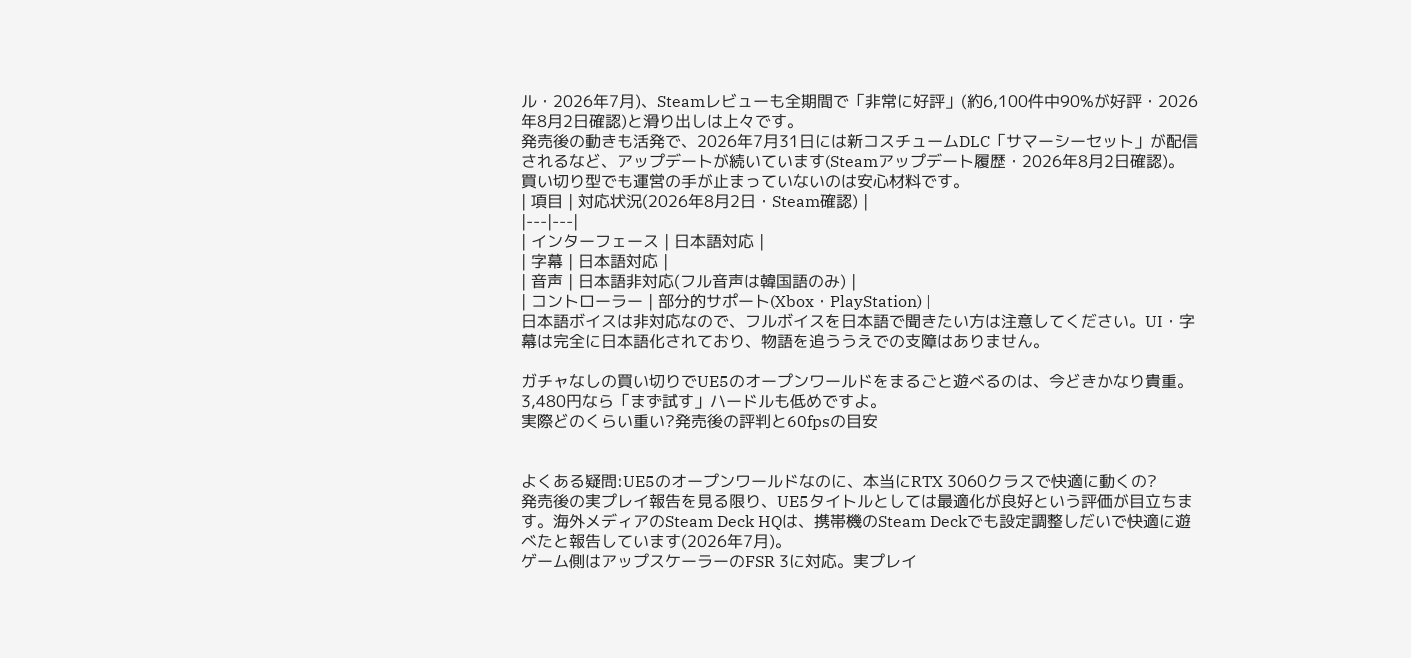ル・2026年7月)、Steamレビューも全期間で「非常に好評」(約6,100件中90%が好評・2026年8月2日確認)と滑り出しは上々です。
発売後の動きも活発で、2026年7月31日には新コスチュームDLC「サマーシーセット」が配信されるなど、アップデートが続いています(Steamアップデート履歴・2026年8月2日確認)。買い切り型でも運営の手が止まっていないのは安心材料です。
| 項目 | 対応状況(2026年8月2日・Steam確認) |
|---|---|
| インターフェース | 日本語対応 |
| 字幕 | 日本語対応 |
| 音声 | 日本語非対応(フル音声は韓国語のみ) |
| コントローラー | 部分的サポート(Xbox・PlayStation) |
日本語ボイスは非対応なので、フルボイスを日本語で聞きたい方は注意してください。UI・字幕は完全に日本語化されており、物語を追ううえでの支障はありません。

ガチャなしの買い切りでUE5のオープンワールドをまるごと遊べるのは、今どきかなり貴重。3,480円なら「まず試す」ハードルも低めですよ。
実際どのくらい重い?発売後の評判と60fpsの目安


よくある疑問:UE5のオープンワールドなのに、本当にRTX 3060クラスで快適に動くの?
発売後の実プレイ報告を見る限り、UE5タイトルとしては最適化が良好という評価が目立ちます。海外メディアのSteam Deck HQは、携帯機のSteam Deckでも設定調整しだいで快適に遊べたと報告しています(2026年7月)。
ゲーム側はアップスケーラーのFSR 3に対応。実プレイ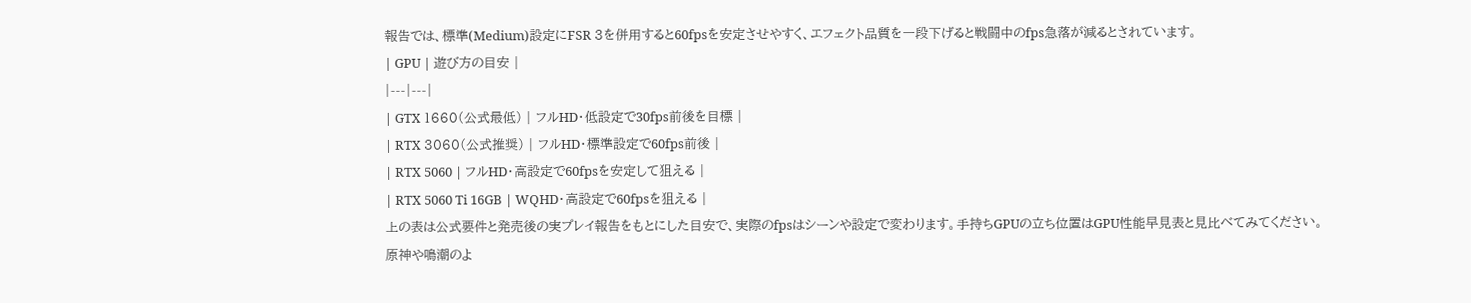報告では、標準(Medium)設定にFSR 3を併用すると60fpsを安定させやすく、エフェクト品質を一段下げると戦闘中のfps急落が減るとされています。
| GPU | 遊び方の目安 |
|---|---|
| GTX 1660(公式最低) | フルHD・低設定で30fps前後を目標 |
| RTX 3060(公式推奨) | フルHD・標準設定で60fps前後 |
| RTX 5060 | フルHD・高設定で60fpsを安定して狙える |
| RTX 5060 Ti 16GB | WQHD・高設定で60fpsを狙える |
上の表は公式要件と発売後の実プレイ報告をもとにした目安で、実際のfpsはシーンや設定で変わります。手持ちGPUの立ち位置はGPU性能早見表と見比べてみてください。
原神や鳴潮のよ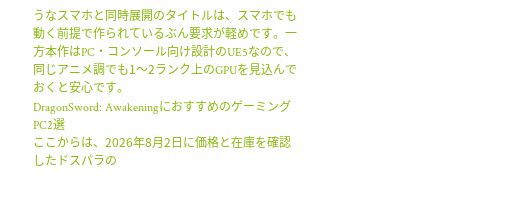うなスマホと同時展開のタイトルは、スマホでも動く前提で作られているぶん要求が軽めです。一方本作はPC・コンソール向け設計のUE5なので、同じアニメ調でも1〜2ランク上のGPUを見込んでおくと安心です。
DragonSword: AwakeningにおすすめのゲーミングPC2選
ここからは、2026年8月2日に価格と在庫を確認したドスパラの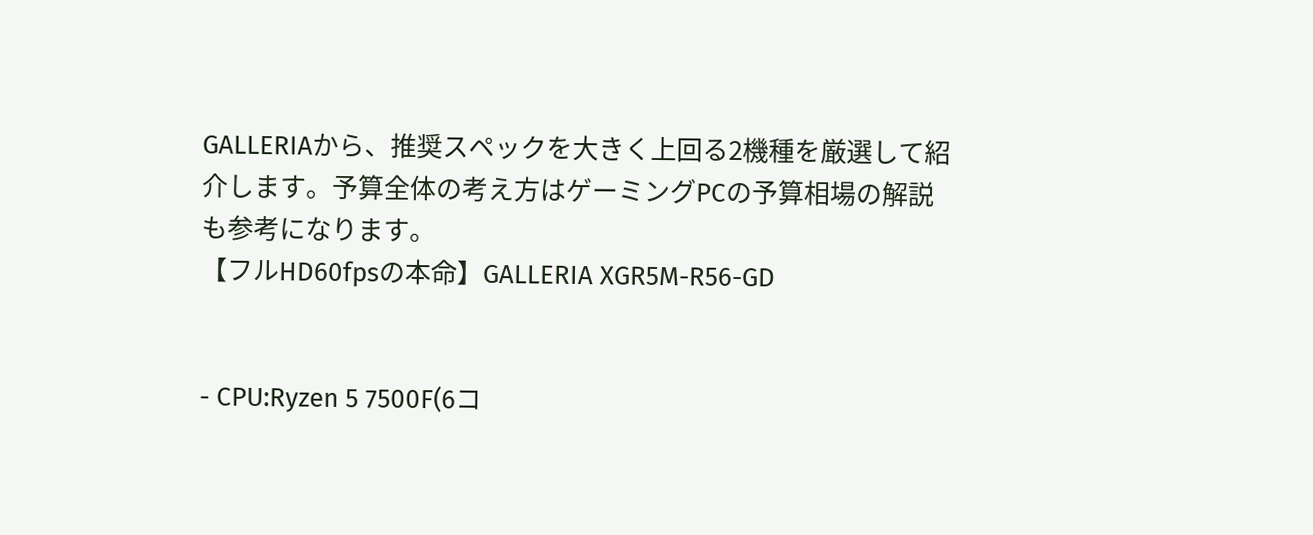GALLERIAから、推奨スペックを大きく上回る2機種を厳選して紹介します。予算全体の考え方はゲーミングPCの予算相場の解説も参考になります。
【フルHD60fpsの本命】GALLERIA XGR5M-R56-GD


- CPU:Ryzen 5 7500F(6コ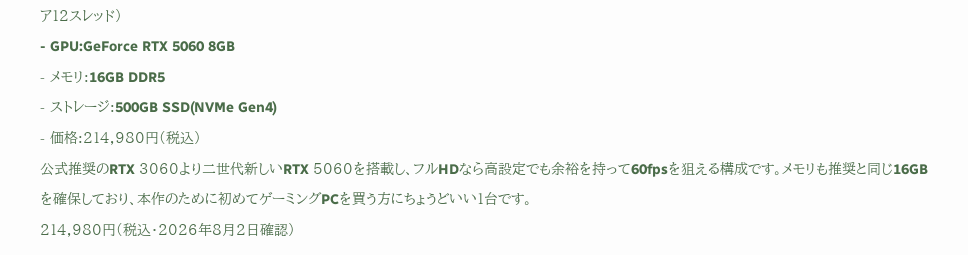ア12スレッド)
- GPU:GeForce RTX 5060 8GB
- メモリ:16GB DDR5
- ストレージ:500GB SSD(NVMe Gen4)
- 価格:214,980円(税込)
公式推奨のRTX 3060より二世代新しいRTX 5060を搭載し、フルHDなら高設定でも余裕を持って60fpsを狙える構成です。メモリも推奨と同じ16GBを確保しており、本作のために初めてゲーミングPCを買う方にちょうどいい1台です。
214,980円(税込・2026年8月2日確認)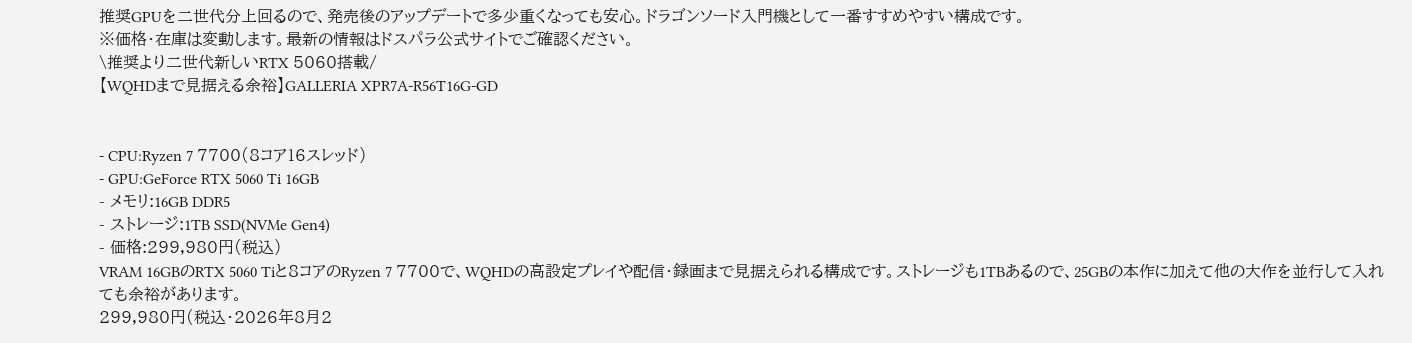推奨GPUを二世代分上回るので、発売後のアップデートで多少重くなっても安心。ドラゴンソード入門機として一番すすめやすい構成です。
※価格・在庫は変動します。最新の情報はドスパラ公式サイトでご確認ください。
\推奨より二世代新しいRTX 5060搭載/
【WQHDまで見据える余裕】GALLERIA XPR7A-R56T16G-GD


- CPU:Ryzen 7 7700(8コア16スレッド)
- GPU:GeForce RTX 5060 Ti 16GB
- メモリ:16GB DDR5
- ストレージ:1TB SSD(NVMe Gen4)
- 価格:299,980円(税込)
VRAM 16GBのRTX 5060 Tiと8コアのRyzen 7 7700で、WQHDの高設定プレイや配信・録画まで見据えられる構成です。ストレージも1TBあるので、25GBの本作に加えて他の大作を並行して入れても余裕があります。
299,980円(税込・2026年8月2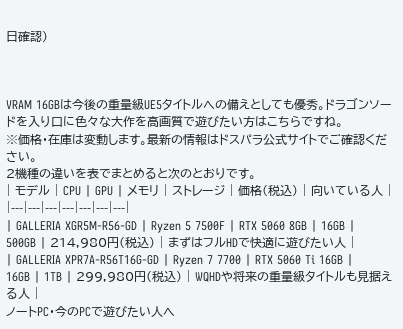日確認)



VRAM 16GBは今後の重量級UE5タイトルへの備えとしても優秀。ドラゴンソードを入り口に色々な大作を高画質で遊びたい方はこちらですね。
※価格・在庫は変動します。最新の情報はドスパラ公式サイトでご確認ください。
2機種の違いを表でまとめると次のとおりです。
| モデル | CPU | GPU | メモリ | ストレージ | 価格(税込) | 向いている人 |
|---|---|---|---|---|---|---|
| GALLERIA XGR5M-R56-GD | Ryzen 5 7500F | RTX 5060 8GB | 16GB | 500GB | 214,980円(税込) | まずはフルHDで快適に遊びたい人 |
| GALLERIA XPR7A-R56T16G-GD | Ryzen 7 7700 | RTX 5060 Ti 16GB | 16GB | 1TB | 299,980円(税込) | WQHDや将来の重量級タイトルも見据える人 |
ノートPC・今のPCで遊びたい人へ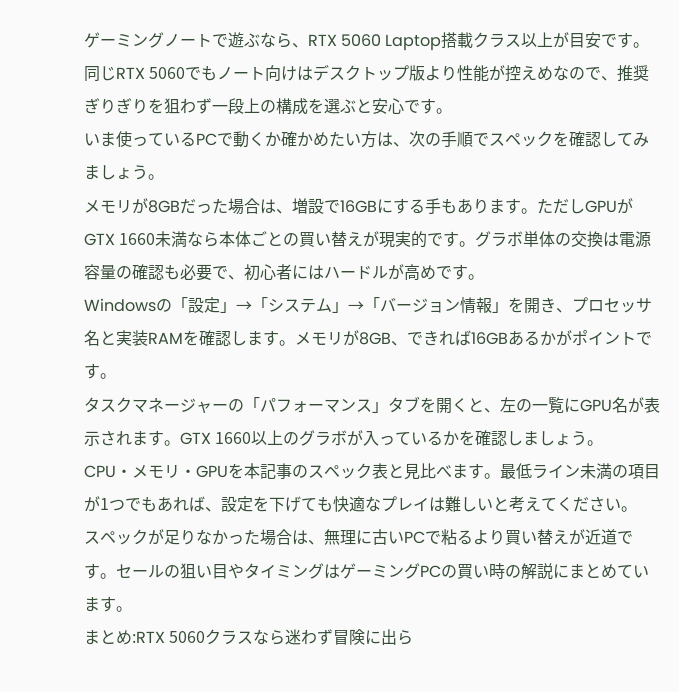ゲーミングノートで遊ぶなら、RTX 5060 Laptop搭載クラス以上が目安です。同じRTX 5060でもノート向けはデスクトップ版より性能が控えめなので、推奨ぎりぎりを狙わず一段上の構成を選ぶと安心です。
いま使っているPCで動くか確かめたい方は、次の手順でスペックを確認してみましょう。
メモリが8GBだった場合は、増設で16GBにする手もあります。ただしGPUがGTX 1660未満なら本体ごとの買い替えが現実的です。グラボ単体の交換は電源容量の確認も必要で、初心者にはハードルが高めです。
Windowsの「設定」→「システム」→「バージョン情報」を開き、プロセッサ名と実装RAMを確認します。メモリが8GB、できれば16GBあるかがポイントです。
タスクマネージャーの「パフォーマンス」タブを開くと、左の一覧にGPU名が表示されます。GTX 1660以上のグラボが入っているかを確認しましょう。
CPU・メモリ・GPUを本記事のスペック表と見比べます。最低ライン未満の項目が1つでもあれば、設定を下げても快適なプレイは難しいと考えてください。
スペックが足りなかった場合は、無理に古いPCで粘るより買い替えが近道です。セールの狙い目やタイミングはゲーミングPCの買い時の解説にまとめています。
まとめ:RTX 5060クラスなら迷わず冒険に出ら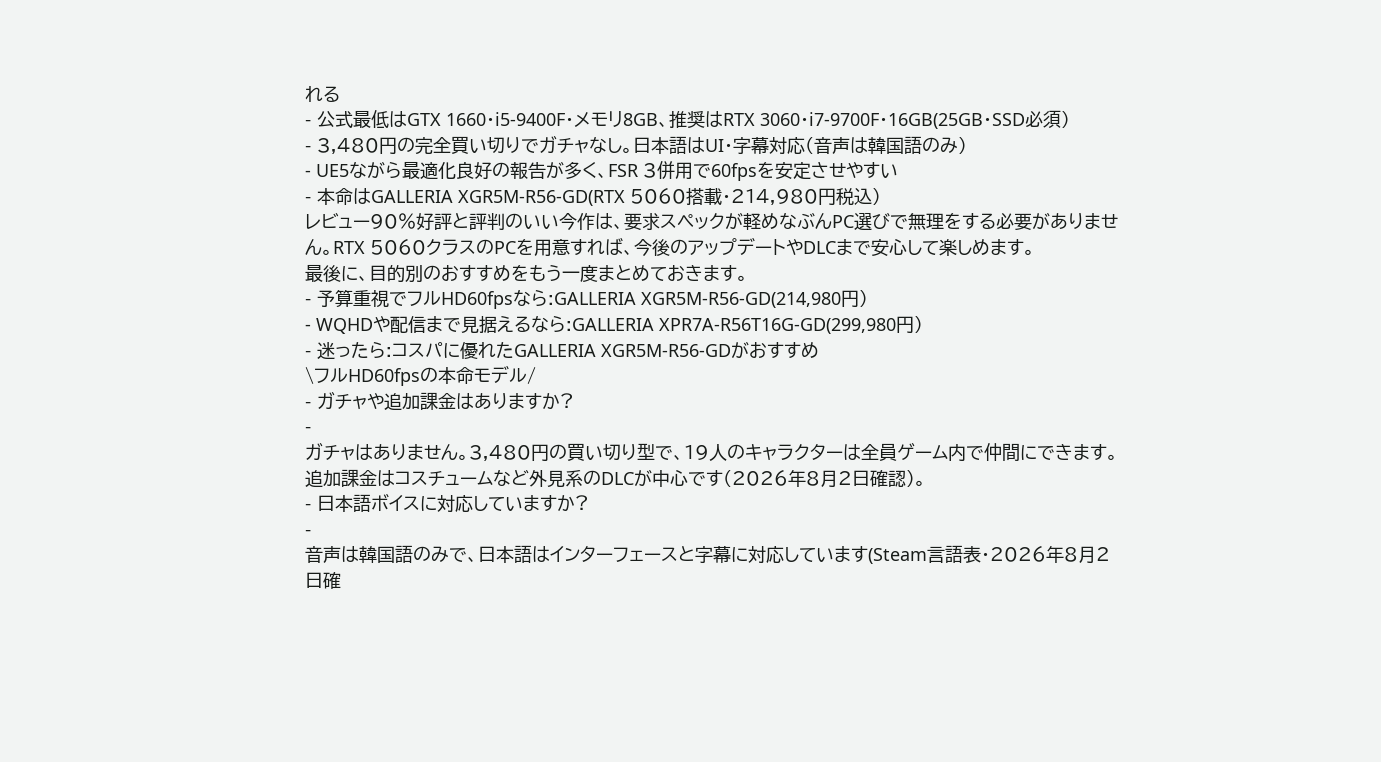れる
- 公式最低はGTX 1660・i5-9400F・メモリ8GB、推奨はRTX 3060・i7-9700F・16GB(25GB・SSD必須)
- 3,480円の完全買い切りでガチャなし。日本語はUI・字幕対応(音声は韓国語のみ)
- UE5ながら最適化良好の報告が多く、FSR 3併用で60fpsを安定させやすい
- 本命はGALLERIA XGR5M-R56-GD(RTX 5060搭載・214,980円税込)
レビュー90%好評と評判のいい今作は、要求スペックが軽めなぶんPC選びで無理をする必要がありません。RTX 5060クラスのPCを用意すれば、今後のアップデートやDLCまで安心して楽しめます。
最後に、目的別のおすすめをもう一度まとめておきます。
- 予算重視でフルHD60fpsなら:GALLERIA XGR5M-R56-GD(214,980円)
- WQHDや配信まで見据えるなら:GALLERIA XPR7A-R56T16G-GD(299,980円)
- 迷ったら:コスパに優れたGALLERIA XGR5M-R56-GDがおすすめ
\フルHD60fpsの本命モデル/
- ガチャや追加課金はありますか?
-
ガチャはありません。3,480円の買い切り型で、19人のキャラクターは全員ゲーム内で仲間にできます。追加課金はコスチュームなど外見系のDLCが中心です(2026年8月2日確認)。
- 日本語ボイスに対応していますか?
-
音声は韓国語のみで、日本語はインターフェースと字幕に対応しています(Steam言語表・2026年8月2日確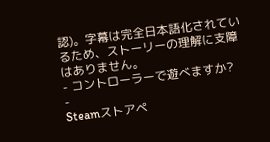認)。字幕は完全日本語化されているため、ストーリーの理解に支障はありません。
- コントローラーで遊べますか?
-
Steamストアペ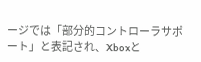ージでは「部分的コントローラサポート」と表記され、Xboxと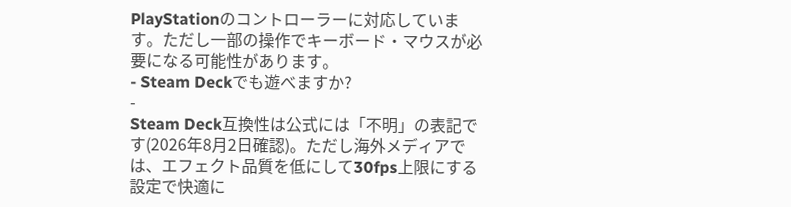PlayStationのコントローラーに対応しています。ただし一部の操作でキーボード・マウスが必要になる可能性があります。
- Steam Deckでも遊べますか?
-
Steam Deck互換性は公式には「不明」の表記です(2026年8月2日確認)。ただし海外メディアでは、エフェクト品質を低にして30fps上限にする設定で快適に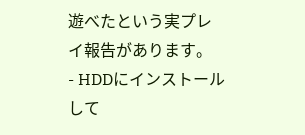遊べたという実プレイ報告があります。
- HDDにインストールして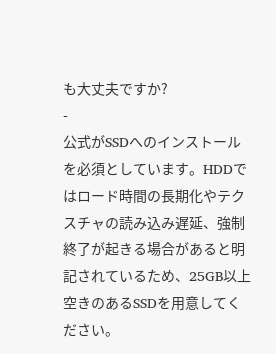も大丈夫ですか?
-
公式がSSDへのインストールを必須としています。HDDではロード時間の長期化やテクスチャの読み込み遅延、強制終了が起きる場合があると明記されているため、25GB以上空きのあるSSDを用意してください。